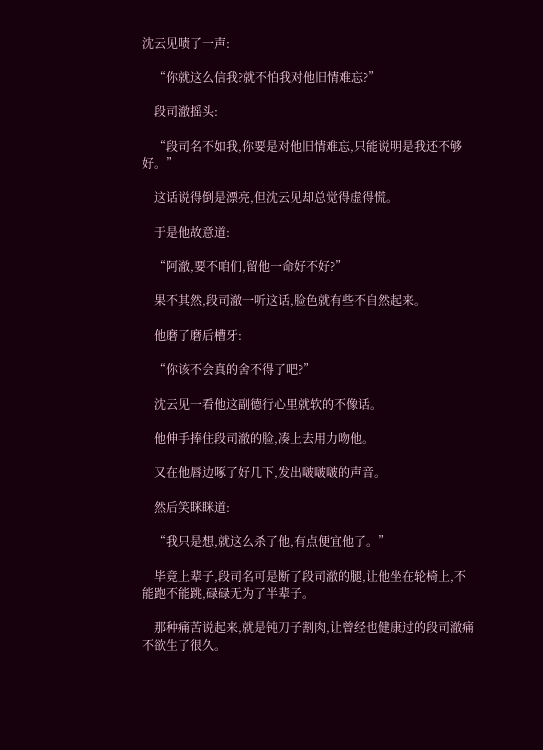沈云见啧了一声:

    “你就这么信我?就不怕我对他旧情难忘?”

    段司澈摇头:

    “段司名不如我,你要是对他旧情难忘,只能说明是我还不够好。”

    这话说得倒是漂亮,但沈云见却总觉得虚得慌。

    于是他故意道:

    “阿澈,要不咱们,留他一命好不好?”

    果不其然,段司澈一听这话,脸色就有些不自然起来。

    他磨了磨后槽牙:

    “你该不会真的舍不得了吧?”

    沈云见一看他这副德行心里就软的不像话。

    他伸手捧住段司澈的脸,凑上去用力吻他。

    又在他唇边啄了好几下,发出啵啵啵的声音。

    然后笑眯眯道:

    “我只是想,就这么杀了他,有点便宜他了。”

    毕竟上辈子,段司名可是断了段司澈的腿,让他坐在轮椅上,不能跑不能跳,碌碌无为了半辈子。

    那种痛苦说起来,就是钝刀子割肉,让曾经也健康过的段司澈痛不欲生了很久。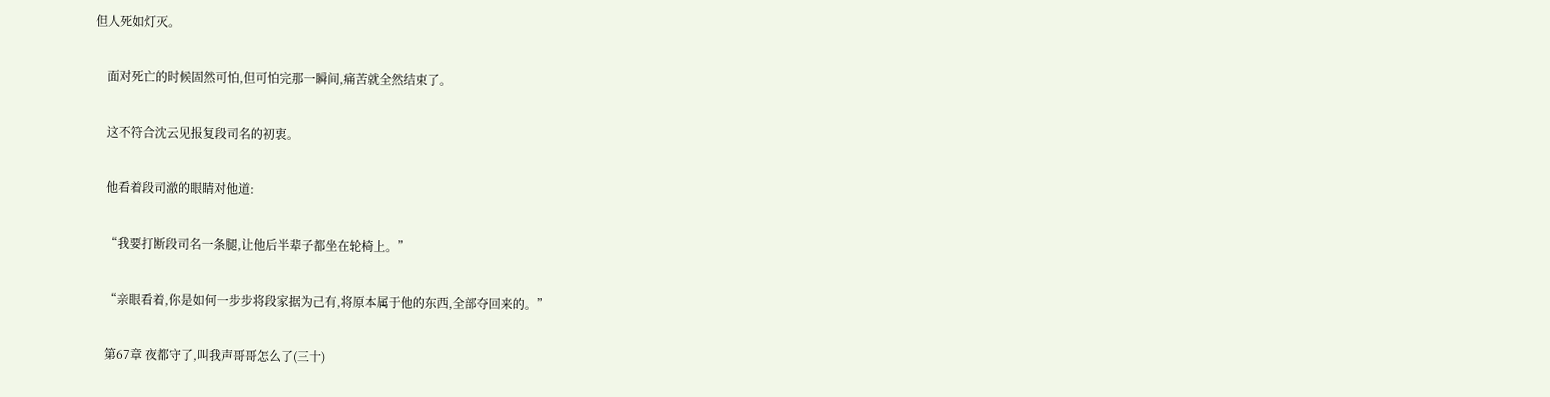但人死如灯灭。

    面对死亡的时候固然可怕,但可怕完那一瞬间,痛苦就全然结束了。

    这不符合沈云见报复段司名的初衷。

    他看着段司澈的眼睛对他道:

    “我要打断段司名一条腿,让他后半辈子都坐在轮椅上。”

    “亲眼看着,你是如何一步步将段家据为己有,将原本属于他的东西,全部夺回来的。”

    第67章 夜都守了,叫我声哥哥怎么了(三十)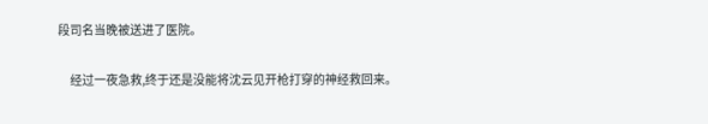段司名当晚被送进了医院。

    经过一夜急救,终于还是没能将沈云见开枪打穿的神经救回来。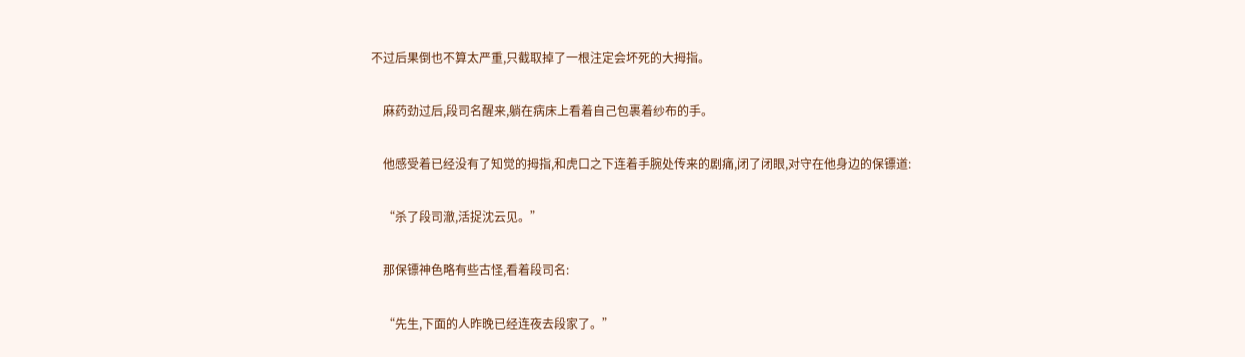不过后果倒也不算太严重,只截取掉了一根注定会坏死的大拇指。

    麻药劲过后,段司名醒来,躺在病床上看着自己包裹着纱布的手。

    他感受着已经没有了知觉的拇指,和虎口之下连着手腕处传来的剧痛,闭了闭眼,对守在他身边的保镖道:

    “杀了段司澈,活捉沈云见。”

    那保镖神色略有些古怪,看着段司名:

    “先生,下面的人昨晚已经连夜去段家了。”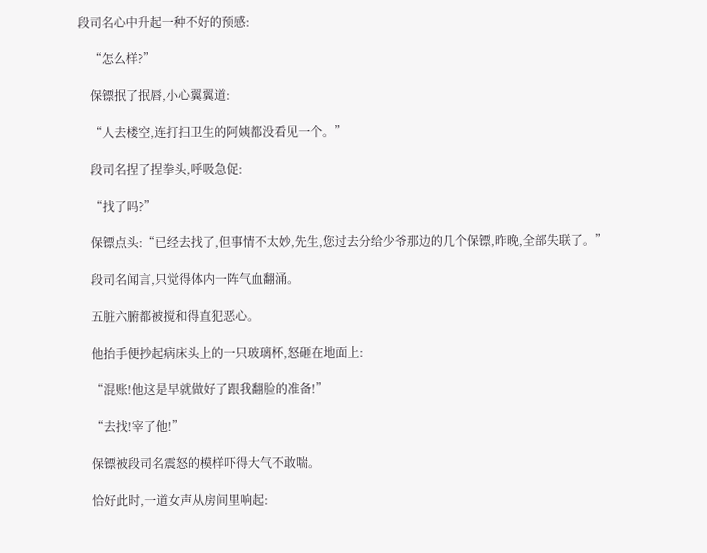段司名心中升起一种不好的预感:

    “怎么样?”

    保镖抿了抿唇,小心翼翼道:

    “人去楼空,连打扫卫生的阿姨都没看见一个。”

    段司名捏了捏拳头,呼吸急促:

    “找了吗?”

    保镖点头:“已经去找了,但事情不太妙,先生,您过去分给少爷那边的几个保镖,昨晚,全部失联了。”

    段司名闻言,只觉得体内一阵气血翻涌。

    五脏六腑都被搅和得直犯恶心。

    他抬手便抄起病床头上的一只玻璃杯,怒砸在地面上:

    “混账!他这是早就做好了跟我翻脸的准备!”

    “去找!宰了他!”

    保镖被段司名震怒的模样吓得大气不敢喘。

    恰好此时,一道女声从房间里响起: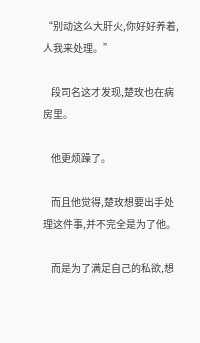“别动这么大肝火,你好好养着,人我来处理。”

    段司名这才发现,楚玫也在病房里。

    他更烦躁了。

    而且他觉得,楚玫想要出手处理这件事,并不完全是为了他。

    而是为了满足自己的私欲,想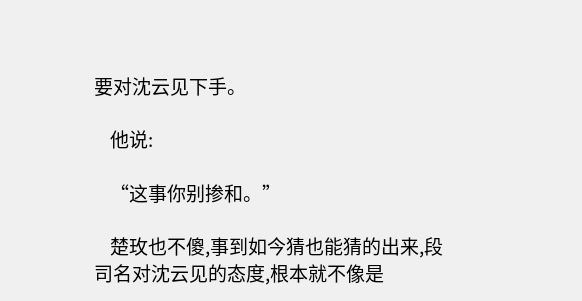要对沈云见下手。

    他说:

    “这事你别掺和。”

    楚玫也不傻,事到如今猜也能猜的出来,段司名对沈云见的态度,根本就不像是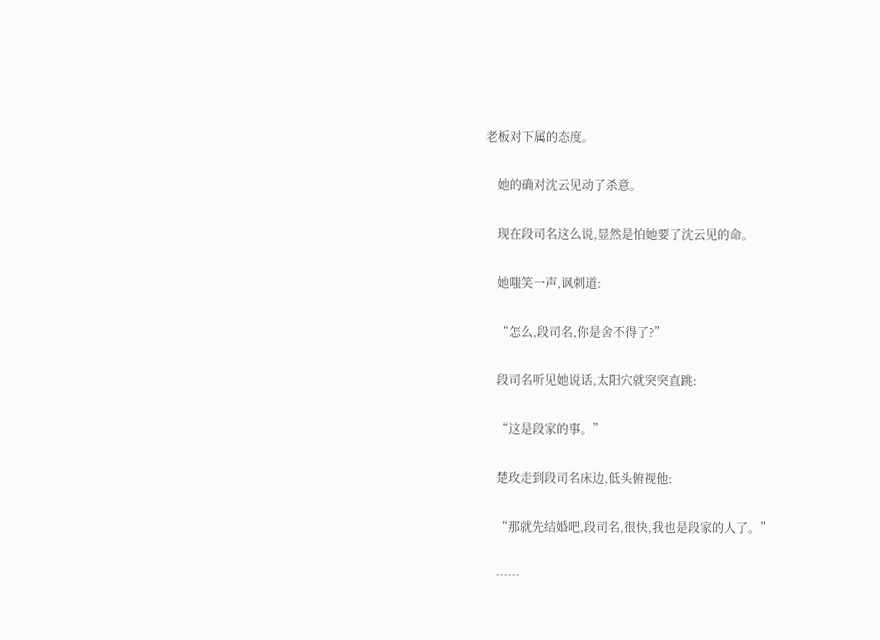老板对下属的态度。

    她的确对沈云见动了杀意。

    现在段司名这么说,显然是怕她要了沈云见的命。

    她嗤笑一声,讽刺道:

    “怎么,段司名,你是舍不得了?”

    段司名听见她说话,太阳穴就突突直跳:

    “这是段家的事。”

    楚玫走到段司名床边,低头俯视他:

    “那就先结婚吧,段司名,很快,我也是段家的人了。”

    ……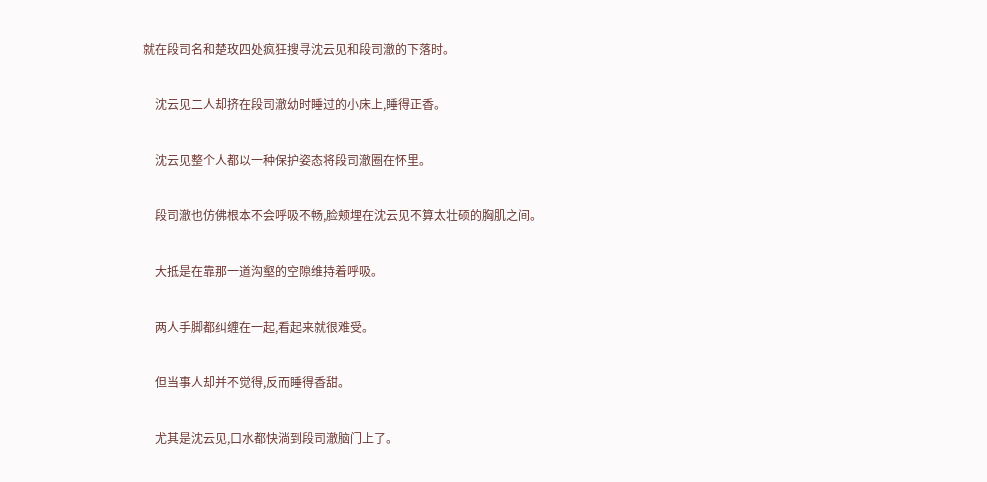就在段司名和楚玫四处疯狂搜寻沈云见和段司澈的下落时。

    沈云见二人却挤在段司澈幼时睡过的小床上,睡得正香。

    沈云见整个人都以一种保护姿态将段司澈圈在怀里。

    段司澈也仿佛根本不会呼吸不畅,脸颊埋在沈云见不算太壮硕的胸肌之间。

    大抵是在靠那一道沟壑的空隙维持着呼吸。

    两人手脚都纠缠在一起,看起来就很难受。

    但当事人却并不觉得,反而睡得香甜。

    尤其是沈云见,口水都快淌到段司澈脑门上了。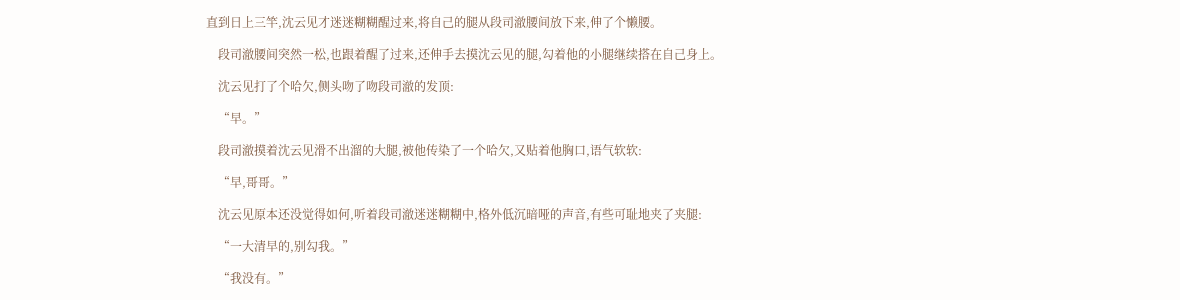直到日上三竿,沈云见才迷迷糊糊醒过来,将自己的腿从段司澈腰间放下来,伸了个懒腰。

    段司澈腰间突然一松,也跟着醒了过来,还伸手去摸沈云见的腿,勾着他的小腿继续搭在自己身上。

    沈云见打了个哈欠,侧头吻了吻段司澈的发顶:

    “早。”

    段司澈摸着沈云见滑不出溜的大腿,被他传染了一个哈欠,又贴着他胸口,语气软软:

    “早,哥哥。”

    沈云见原本还没觉得如何,听着段司澈迷迷糊糊中,格外低沉暗哑的声音,有些可耻地夹了夹腿:

    “一大清早的,别勾我。”

    “我没有。”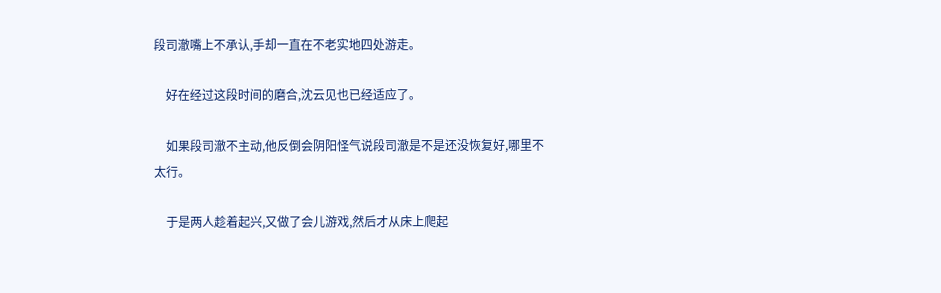段司澈嘴上不承认,手却一直在不老实地四处游走。

    好在经过这段时间的磨合,沈云见也已经适应了。

    如果段司澈不主动,他反倒会阴阳怪气说段司澈是不是还没恢复好,哪里不太行。

    于是两人趁着起兴,又做了会儿游戏,然后才从床上爬起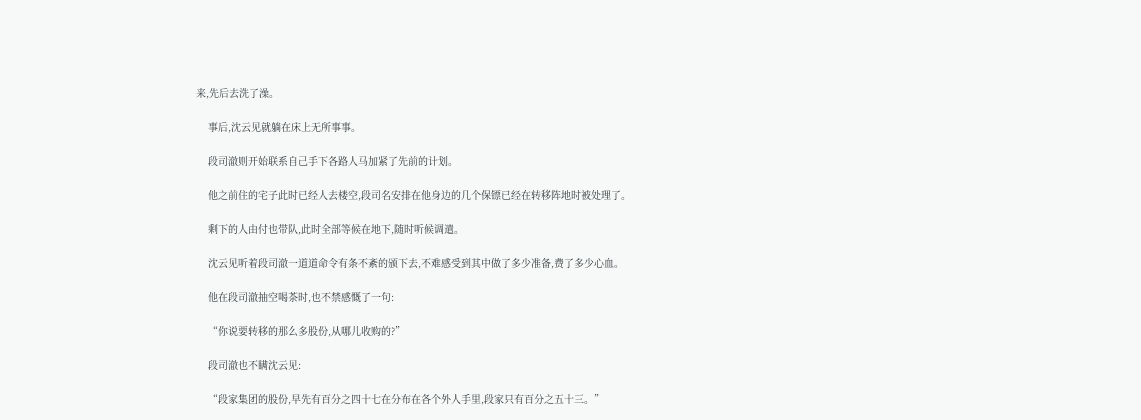来,先后去洗了澡。

    事后,沈云见就躺在床上无所事事。

    段司澈则开始联系自己手下各路人马加紧了先前的计划。

    他之前住的宅子此时已经人去楼空,段司名安排在他身边的几个保镖已经在转移阵地时被处理了。

    剩下的人由付也带队,此时全部等候在地下,随时听候调遣。

    沈云见听着段司澈一道道命令有条不紊的颁下去,不难感受到其中做了多少准备,费了多少心血。

    他在段司澈抽空喝茶时,也不禁感慨了一句:

    “你说要转移的那么多股份,从哪儿收购的?”

    段司澈也不瞒沈云见:

    “段家集团的股份,早先有百分之四十七在分布在各个外人手里,段家只有百分之五十三。”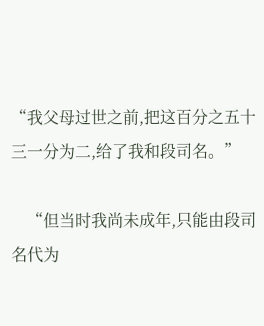“我父母过世之前,把这百分之五十三一分为二,给了我和段司名。”

    “但当时我尚未成年,只能由段司名代为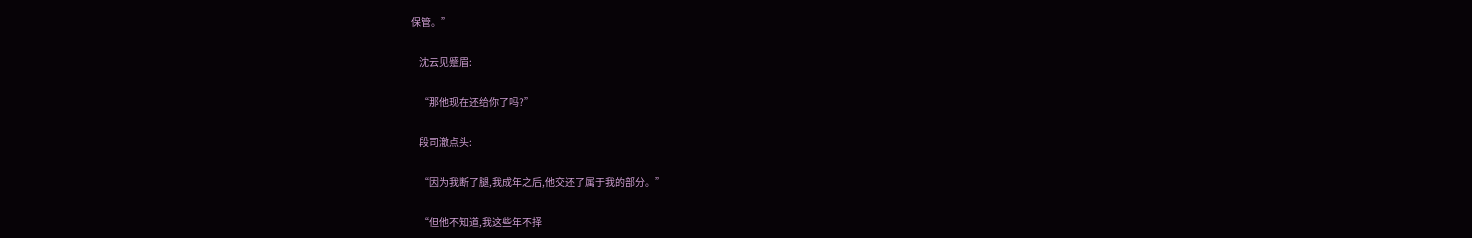保管。”

    沈云见蹙眉:

    “那他现在还给你了吗?”

    段司澈点头:

    “因为我断了腿,我成年之后,他交还了属于我的部分。”

    “但他不知道,我这些年不择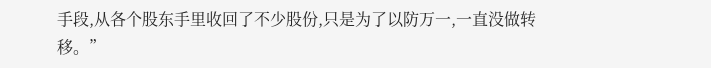手段,从各个股东手里收回了不少股份,只是为了以防万一,一直没做转移。”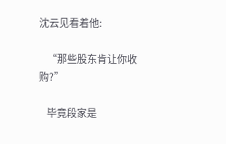沈云见看着他:

    “那些股东肯让你收购?”

    毕竟段家是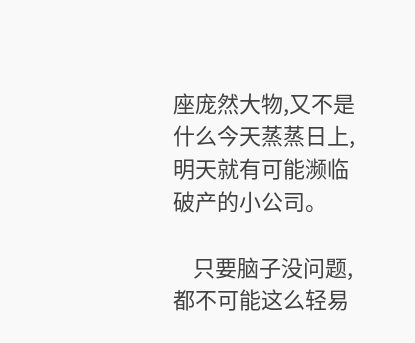座庞然大物,又不是什么今天蒸蒸日上,明天就有可能濒临破产的小公司。

    只要脑子没问题,都不可能这么轻易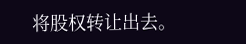将股权转让出去。